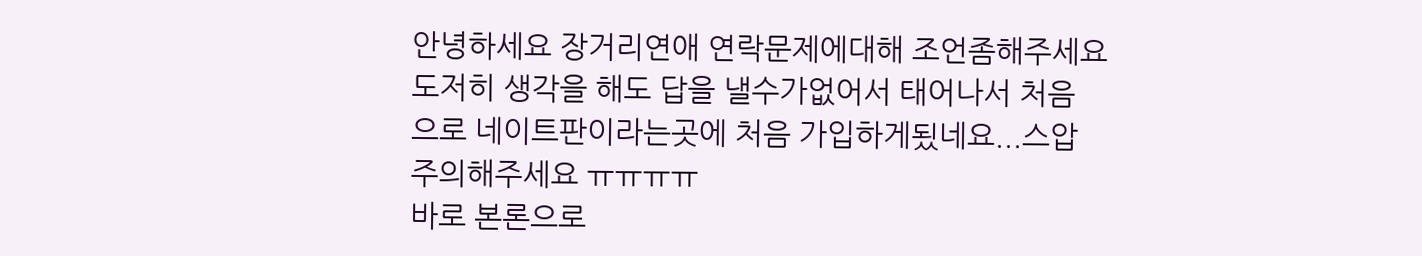안녕하세요 장거리연애 연락문제에대해 조언좀해주세요
도저히 생각을 해도 답을 낼수가없어서 태어나서 처음
으로 네이트판이라는곳에 처음 가입하게됬네요...스압
주의해주세요 ㅠㅠㅠㅠ
바로 본론으로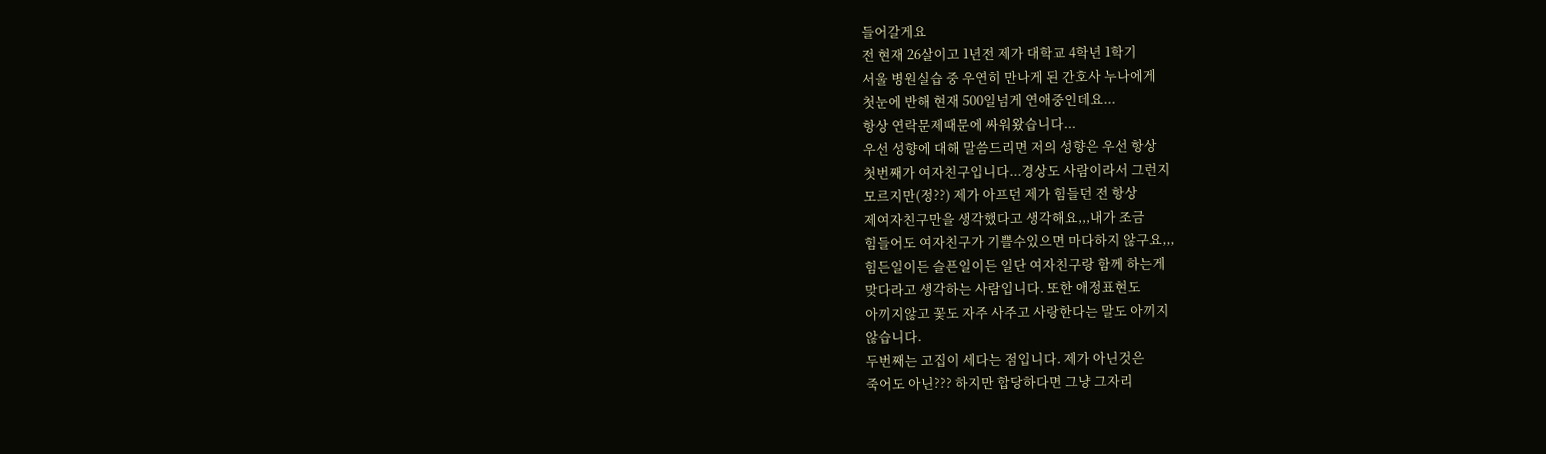들어갈게요
전 현재 26살이고 1년전 제가 대학교 4학년 1학기
서울 병원실습 중 우연히 만나게 된 간호사 누나에게
첫눈에 반해 현재 500일넘게 연애중인데요...
항상 연락문제때문에 싸워왔습니다...
우선 성향에 대해 말씀드리면 저의 성향은 우선 항상
첫번째가 여자친구입니다...경상도 사람이라서 그런지
모르지만(정??) 제가 아프던 제가 힘들던 전 항상
제여자친구만을 생각했다고 생각해요,,,내가 조금
힘들어도 여자친구가 기쁠수있으면 마다하지 않구요,,,
힘든일이든 슬픈일이든 일단 여자친구랑 함께 하는게
맞다라고 생각하는 사람입니다. 또한 애정표현도
아끼지않고 꽃도 자주 사주고 사랑한다는 말도 아끼지
않습니다.
두번째는 고집이 세다는 점입니다. 제가 아닌것은
죽어도 아닌??? 하지만 합당하다면 그냥 그자리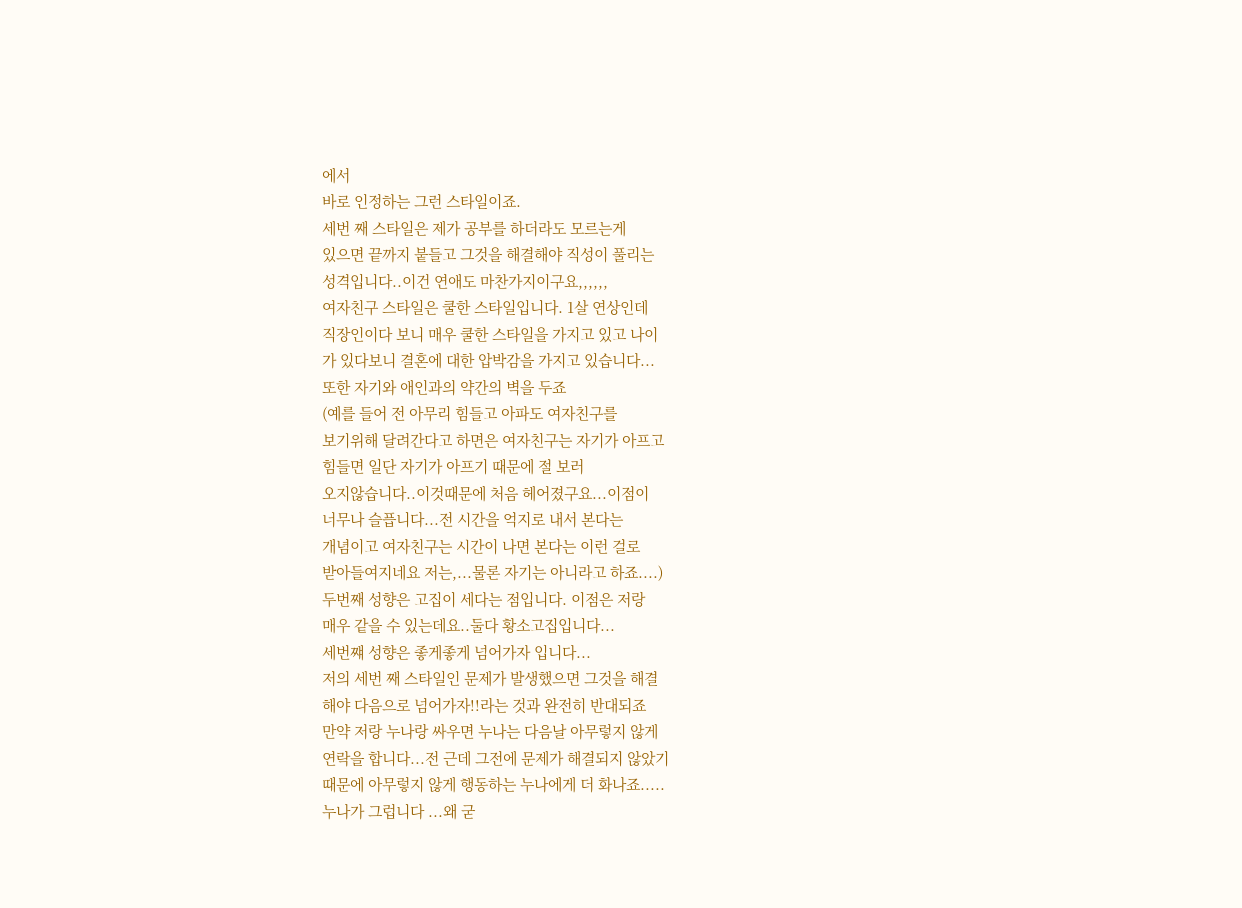에서
바로 인정하는 그런 스타일이죠.
세번 째 스타일은 제가 공부를 하더라도 모르는게
있으면 끝까지 붙들고 그것을 해결해야 직성이 풀리는
성격입니다..이건 연애도 마찬가지이구요,,,,,,
여자친구 스타일은 쿨한 스타일입니다. 1살 연상인데
직장인이다 보니 매우 쿨한 스타일을 가지고 있고 나이
가 있다보니 결혼에 대한 압박감을 가지고 있습니다...
또한 자기와 애인과의 약간의 벽을 두죠
(예를 들어 전 아무리 힘들고 아파도 여자친구를
보기위해 달려간다고 하면은 여자친구는 자기가 아프고
힘들면 일단 자기가 아프기 때문에 절 보러
오지않습니다..이것때문에 처음 헤어졌구요...이점이
너무나 슬픕니다...전 시간을 억지로 내서 본다는
개념이고 여자친구는 시간이 나면 본다는 이런 걸로
받아들여지네요 저는,...물론 자기는 아니라고 하죠....)
두번째 성향은 고집이 세다는 점입니다. 이점은 저랑
매우 같을 수 있는데요..둘다 황소고집입니다...
세번쨰 성향은 좋게좋게 넘어가자 입니다...
저의 세번 째 스타일인 문제가 발생했으면 그것을 해결
해야 다음으로 넘어가자!!라는 것과 완전히 반대되죠
만약 저랑 누나랑 싸우면 누나는 다음날 아무렇지 않게
연락을 합니다...전 근데 그전에 문제가 해결되지 않았기
때문에 아무렇지 않게 행동하는 누나에게 더 화나죠.....
누나가 그럽니다 ...왜 굳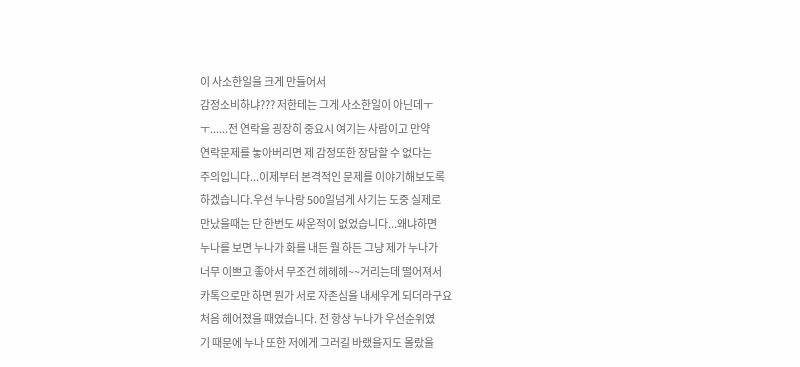이 사소한일을 크게 만들어서
감정소비하냐??? 저한테는 그게 사소한일이 아닌데ㅜ
ㅜ......전 연락을 굉장히 중요시 여기는 사람이고 만약
연락문제를 놓아버리면 제 감정또한 장담할 수 없다는
주의입니다...이제부터 본격적인 문제를 이야기해보도록
하겠습니다.우선 누나랑 500일넘게 사기는 도중 실제로
만났을때는 단 한번도 싸운적이 없었습니다...왜냐하면
누나를 보면 누나가 화를 내든 뭘 하든 그냥 제가 누나가
너무 이쁘고 좋아서 무조건 헤헤헤~~거리는데 떨어져서
카톡으로만 하면 뭔가 서로 자존심을 내세우게 되더라구요
처음 헤어졌을 때였습니다. 전 항상 누나가 우선순위였
기 때문에 누나 또한 저에게 그러길 바랬을지도 몰랐을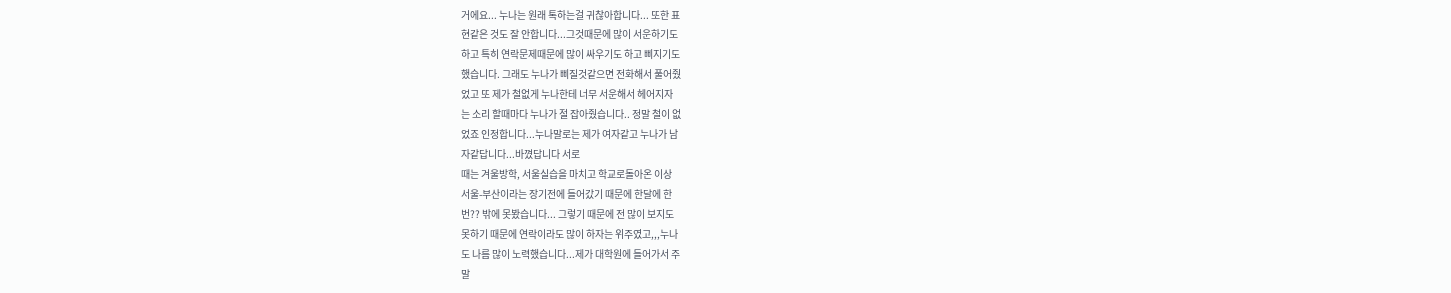거에요... 누나는 원래 톡하는걸 귀찮아합니다... 또한 표
현같은 것도 잘 안합니다...그것때문에 많이 서운하기도
하고 특히 연락문제때문에 많이 싸우기도 하고 삐지기도
했습니다. 그래도 누나가 삐질것같으면 전화해서 풀어줬
었고 또 제가 철없게 누나한테 너무 서운해서 헤어지자
는 소리 할때마다 누나가 절 잡아줬습니다.. 정말 철이 없
었죠 인정합니다...누나말로는 제가 여자같고 누나가 남
자같답니다...바꼈답니다 서로
때는 겨울방학, 서울실습을 마치고 학교로돌아온 이상
서울-부산이라는 장기전에 들어갔기 때문에 한달에 한
번?? 밖에 못봤습니다... 그렇기 때문에 전 많이 보지도
못하기 때문에 연락이라도 많이 하자는 위주였고,,,누나
도 나름 많이 노력했습니다...제가 대학원에 들어가서 주
말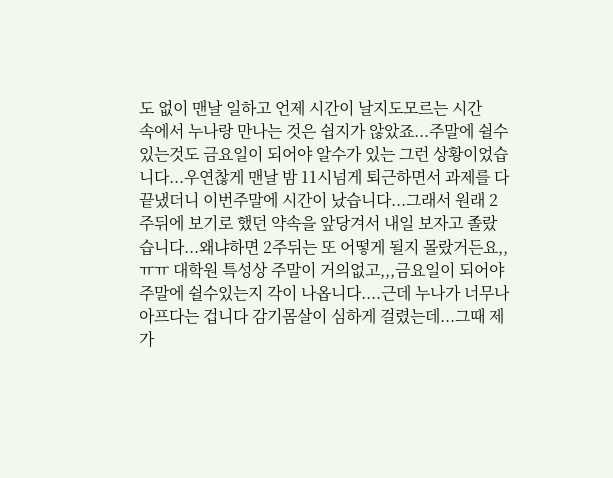도 없이 맨날 일하고 언제 시간이 날지도모르는 시간
속에서 누나랑 만나는 것은 쉽지가 않았죠...주말에 쉴수
있는것도 금요일이 되어야 알수가 있는 그런 상황이었습
니다...우연찮게 맨날 밤 11시넘게 퇴근하면서 과제를 다
끝냈더니 이번주말에 시간이 났습니다...그래서 원래 2
주뒤에 보기로 했던 약속을 앞당겨서 내일 보자고 졸랐
습니다...왜냐하면 2주뒤는 또 어떻게 될지 몰랐거든요,,
ㅠㅠ 대학원 특성상 주말이 거의없고,,,금요일이 되어야
주말에 쉴수있는지 각이 나옵니다....근데 누나가 너무나
아프다는 겁니다 감기몸살이 심하게 걸렸는데...그때 제
가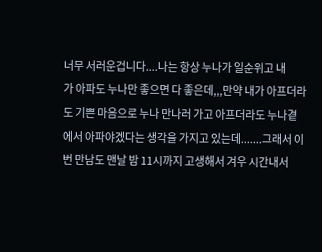너무 서러운겁니다....나는 항상 누나가 일순위고 내
가 아파도 누나만 좋으면 다 좋은데,,,만약 내가 아프더라
도 기쁜 마음으로 누나 만나러 가고 아프더라도 누나곁
에서 아파야겠다는 생각을 가지고 있는데.......그래서 이
번 만남도 맨날 밤 11시까지 고생해서 겨우 시간내서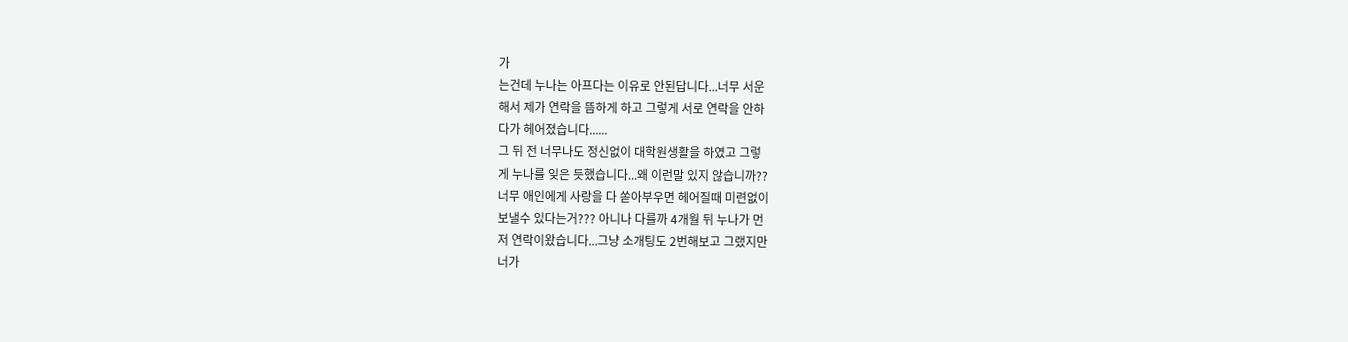가
는건데 누나는 아프다는 이유로 안된답니다...너무 서운
해서 제가 연락을 뜸하게 하고 그렇게 서로 연락을 안하
다가 헤어졌습니다......
그 뒤 전 너무나도 정신없이 대학원생활을 하였고 그렇
게 누나를 잊은 듯했습니다...왜 이런말 있지 않습니까??
너무 애인에게 사랑을 다 쏟아부우면 헤어질때 미련없이
보낼수 있다는거??? 아니나 다를까 4개월 뒤 누나가 먼
저 연락이왔습니다...그냥 소개팅도 2번해보고 그랬지만
너가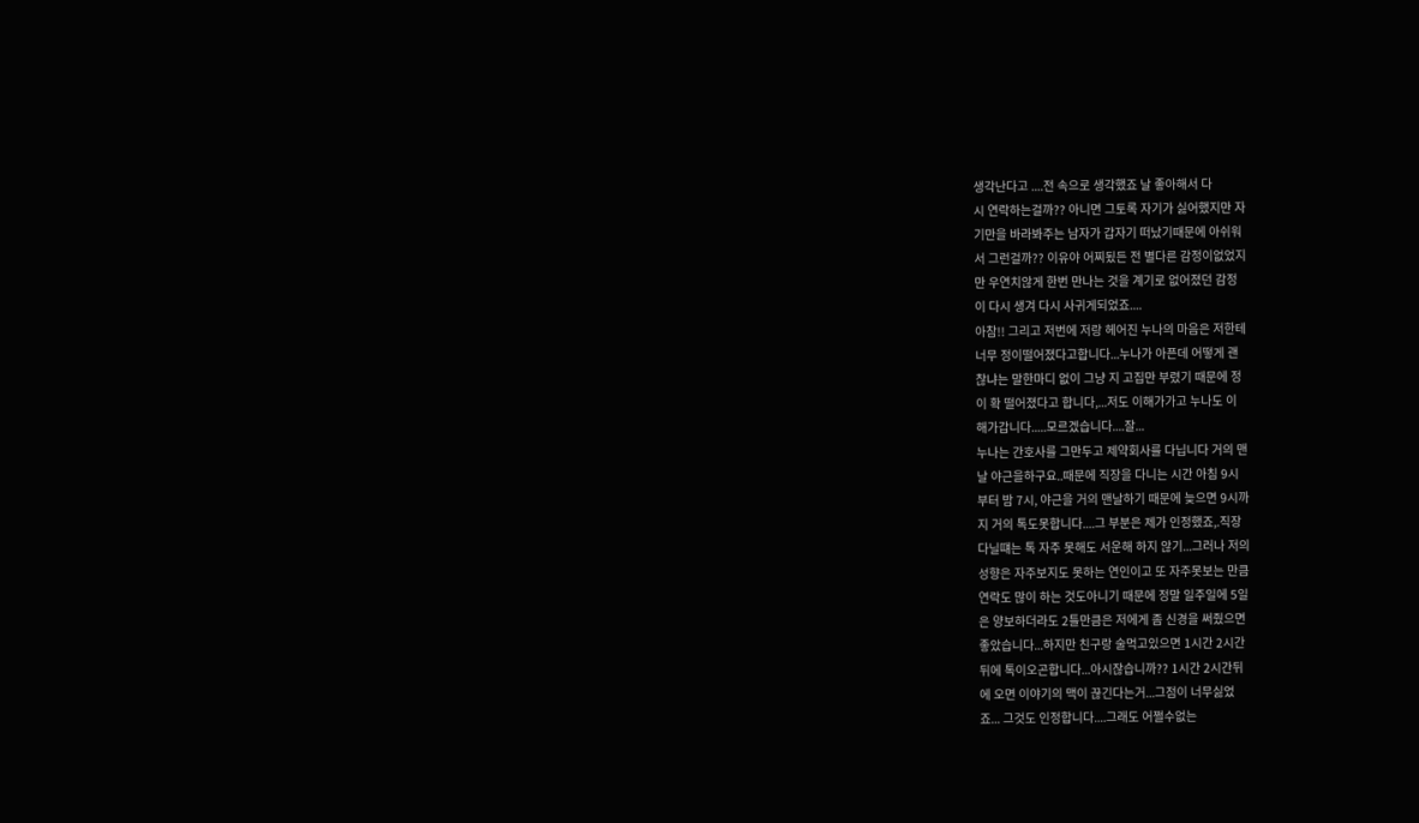생각난다고 ....전 속으로 생각했죠 날 좋아해서 다
시 연락하는걸까?? 아니면 그토록 자기가 싫어했지만 자
기만을 바라봐주는 남자가 갑자기 떠났기때문에 아쉬워
서 그런걸까?? 이유야 어찌됬든 전 별다른 감정이없었지
만 우연치않게 한번 만나는 것을 계기로 없어졌던 감정
이 다시 생겨 다시 사귀게되었죠....
아참!! 그리고 저번에 저랑 헤어진 누나의 마음은 저한테
너무 정이떨어졌다고합니다...누나가 아픈데 어떻게 괜
찮냐는 말한마디 없이 그냥 지 고집만 부렸기 때문에 정
이 확 떨어졌다고 합니다,...저도 이해가가고 누나도 이
해가갑니다.....모르겠습니다....잘...
누나는 간호사를 그만두고 제약회사를 다닙니다 거의 맨
날 야근을하구요..때문에 직장을 다니는 시간 아침 9시
부터 밤 7시, 야근을 거의 맨날하기 때문에 늦으면 9시까
지 거의 톡도못합니다....그 부분은 제가 인정했죠,.직장
다닐떄는 톡 자주 못해도 서운해 하지 않기...그러나 저의
성향은 자주보지도 못하는 연인이고 또 자주못보는 만큼
연락도 많이 하는 것도아니기 때문에 정말 일주일에 5일
은 양보하더라도 2틀만큼은 저에게 좀 신경을 써줬으면
좋았습니다...하지만 친구랑 술먹고있으면 1시간 2시간
뒤에 톡이오곤합니다...아시잖습니까?? 1시간 2시간뒤
에 오면 이야기의 맥이 끊긴다는거...그점이 너무싫었
죠... 그것도 인정합니다....그래도 어쩔수없는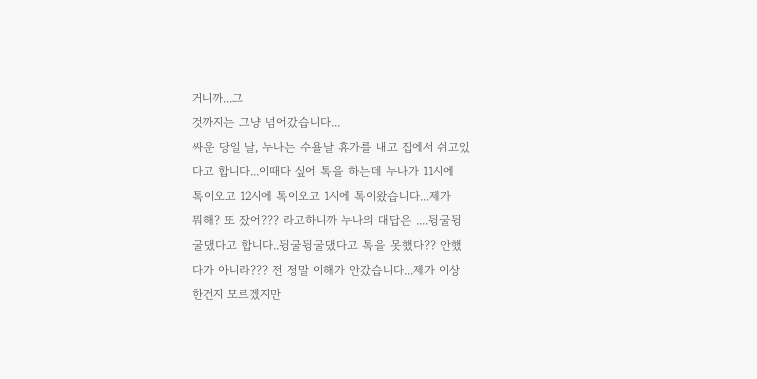거니까...그
것까지는 그냥 넘어갔습니다...
싸운 당일 날, 누나는 수욜날 휴가를 내고 집에서 쉬고있
다고 합니다...이때다 싶어 톡을 하는데 누나가 11시에
톡이오고 12시에 톡이오고 1시에 톡이왔습니다...제가
뭐해? 또 잤어??? 라고하니까 누나의 대답은 ....뒹굴뒹
굴댔다고 합니다..뒹굴뒹굴댔다고 톡을 못했다?? 안했
다가 아니라??? 전 정말 이해가 안갔습니다...제가 이상
한건지 모르겠지만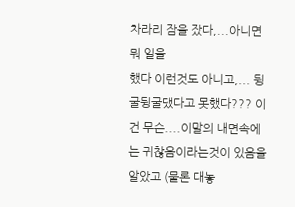차라리 잠을 잤다,...아니면 뭐 일을
했다 이런것도 아니고,... 뒹굴뒹굴댔다고 못했다??? 이
건 무슨....이말의 내면속에는 귀찮음이라는것이 있음을
알았고 (물론 대놓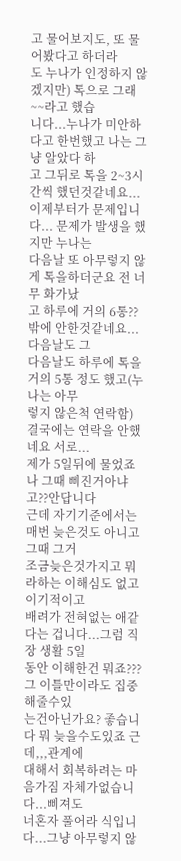고 물어보지도, 또 물어봤다고 하더라
도 누나가 인정하지 않겠지만) 톡으로 그래~~라고 했습
니다...누나가 미안하다고 한번했고 나는 그냥 알았다 하
고 그뒤로 톡을 2~3시간씩 했던것같네요...
이제부터가 문제입니다... 문제가 발생을 했지만 누나는
다음날 또 아무렇지 않게 톡을하더군요 전 너무 화가났
고 하루에 거의 6통??밖에 안한것같네요...다음날도 그
다음날도 하루에 톡을 거의 5통 정도 했고(누나는 아무
렇지 않은척 연락함) 결국에는 연락을 안했네요 서로...
제가 5일뒤에 물었죠 나 그때 삐진거아냐고??안답니다
근데 자기기준에서는 매번 늦은것도 아니고 그때 그거
조금늦은것가지고 뭐라하는 이해심도 없고 이기적이고
배려가 전혀없는 애같다는 겁니다...그럼 직장 생활 5일
동안 이해한건 뭐죠??? 그 이틀만이라도 집중해줄수있
는건아닌가요? 좋습니다 뭐 늦을수도있죠 근데,,,관계에
대해서 회복하려는 마음가짐 자체가없습니다...삐져도
너혼자 풀어라 식입니다...그냥 아무렇지 않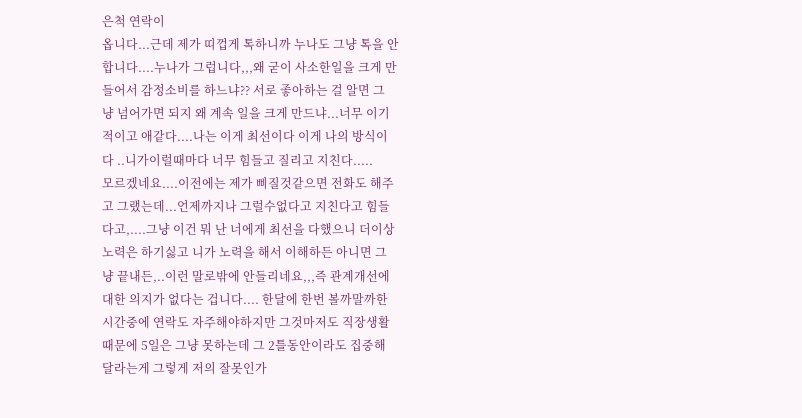은척 연락이
옵니다...근데 제가 띠껍게 톡하니까 누나도 그냥 톡을 안
합니다....누나가 그럽니다,,,왜 굳이 사소한일을 크게 만
들어서 감정소비를 하느냐?? 서로 좋아하는 걸 알면 그
냥 넘어가면 되지 왜 계속 일을 크게 만드냐...너무 이기
적이고 애같다....나는 이게 최선이다 이게 나의 방식이
다 ..니가이럴때마다 너무 힘들고 질리고 지친다.....
모르겠네요....이전에는 제가 삐질것같으면 전화도 해주
고 그랬는데...언제까지나 그럴수없다고 지친다고 힘들
다고,....그냥 이건 뭐 난 너에게 최선을 다했으니 더이상
노력은 하기싫고 니가 노력을 해서 이해하든 아니면 그
냥 끝내든,..이런 말로밖에 안들리네요,,,즉 관계개선에
대한 의지가 없다는 겁니다.... 한달에 한번 볼까말까한
시간중에 연락도 자주해야하지만 그것마저도 직장생활
때문에 5일은 그냥 못하는데 그 2틀동안이라도 집중해
달라는게 그렇게 저의 잘못인가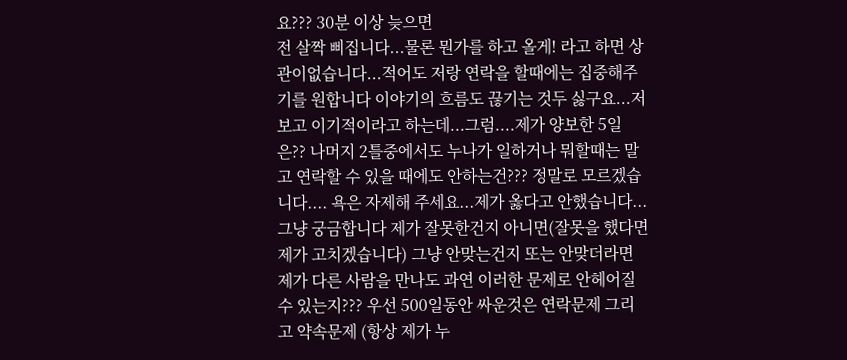요??? 30분 이상 늦으면
전 살짝 삐집니다...물론 뭔가를 하고 올게! 라고 하면 상
관이없습니다...적어도 저랑 연락을 할때에는 집중해주
기를 원합니다 이야기의 흐름도 끊기는 것두 싫구요...저
보고 이기적이라고 하는데...그럼....제가 양보한 5일
은?? 나머지 2틀중에서도 누나가 일하거나 뭐할때는 말
고 연락할 수 있을 때에도 안하는건??? 정말로 모르겠습
니다.... 욕은 자제해 주세요...제가 옳다고 안했습니다...
그냥 궁금합니다 제가 잘못한건지 아니면(잘못을 했다면
제가 고치겠습니다) 그냥 안맞는건지 또는 안맞더라면
제가 다른 사람을 만나도 과연 이러한 문제로 안헤어질
수 있는지??? 우선 500일동안 싸운것은 연락문제 그리
고 약속문제 (항상 제가 누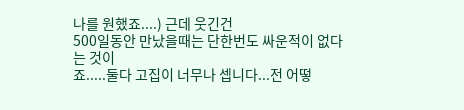나를 원했죠....) 근데 웃긴건
500일동안 만났을때는 단한번도 싸운적이 없다는 것이
죠.....둘다 고집이 너무나 셉니다...전 어떻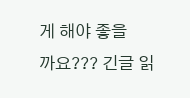게 해야 좋을
까요??? 긴글 읽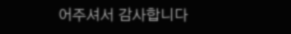어주셔서 감사합니다